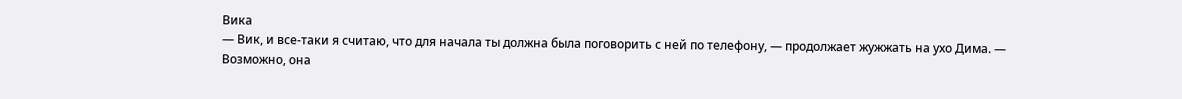Вика
— Вик, и все-таки я считаю, что для начала ты должна была поговорить с ней по телефону, — продолжает жужжать на ухо Дима. — Возможно, она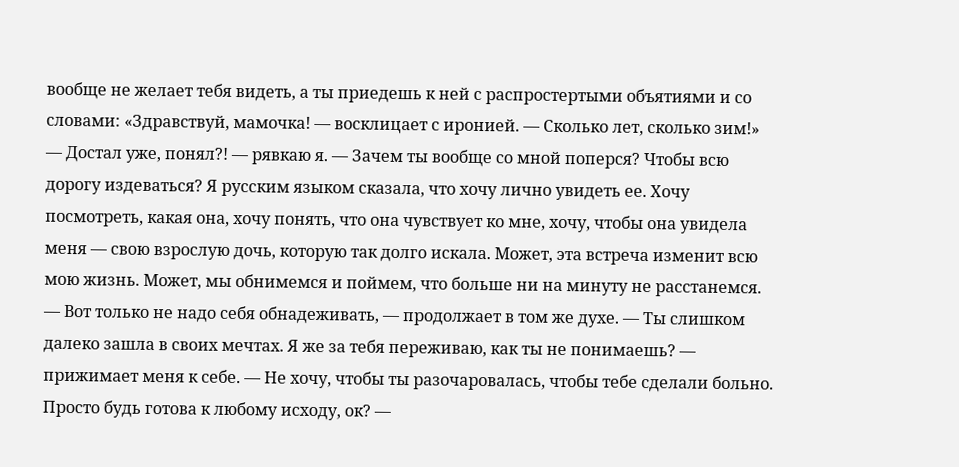вообще не желает тебя видеть, а ты приедешь к ней с распростертыми объятиями и со словами: «Здравствуй, мамочка! — восклицает с иронией. — Сколько лет, сколько зим!»
— Достал уже, понял?! — рявкаю я. — Зачем ты вообще со мной поперся? Чтобы всю дорогу издеваться? Я русским языком сказала, что хочу лично увидеть ее. Хочу посмотреть, какая она, хочу понять, что она чувствует ко мне, хочу, чтобы она увидела меня — свою взрослую дочь, которую так долго искала. Может, эта встреча изменит всю мою жизнь. Может, мы обнимемся и поймем, что больше ни на минуту не расстанемся.
— Вот только не надо себя обнадеживать, — продолжает в том же духе. — Ты слишком далеко зашла в своих мечтах. Я же за тебя переживаю, как ты не понимаешь? — прижимает меня к себе. — Не хочу, чтобы ты разочаровалась, чтобы тебе сделали больно. Просто будь готова к любому исходу, ок? —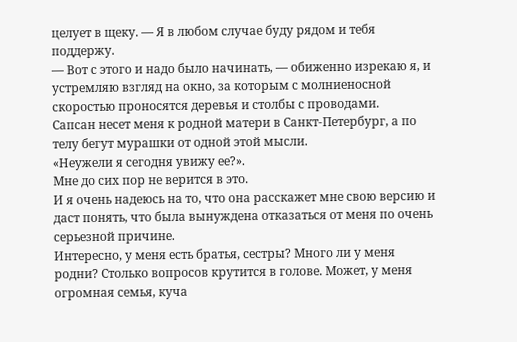целует в щеку. — Я в любом случае буду рядом и тебя поддержу.
— Вот с этого и надо было начинать, — обиженно изрекаю я, и устремляю взгляд на окно, за которым с молниеносной скоростью проносятся деревья и столбы с проводами.
Сапсан несет меня к родной матери в Санкт-Петербург, а по телу бегут мурашки от одной этой мысли.
«Неужели я сегодня увижу ее?».
Мне до сих пор не верится в это.
И я очень надеюсь на то, что она расскажет мне свою версию и даст понять, что была вынуждена отказаться от меня по очень серьезной причине.
Интересно, у меня есть братья, сестры? Много ли у меня родни? Столько вопросов крутится в голове. Может, у меня огромная семья, куча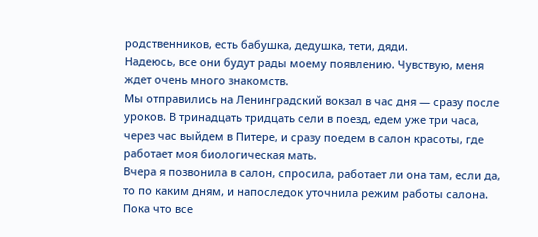родственников, есть бабушка, дедушка, тети, дяди.
Надеюсь, все они будут рады моему появлению. Чувствую, меня ждет очень много знакомств.
Мы отправились на Ленинградский вокзал в час дня — сразу после уроков. В тринадцать тридцать сели в поезд, едем уже три часа, через час выйдем в Питере, и сразу поедем в салон красоты, где работает моя биологическая мать.
Вчера я позвонила в салон, спросила, работает ли она там, если да, то по каким дням, и напоследок уточнила режим работы салона.
Пока что все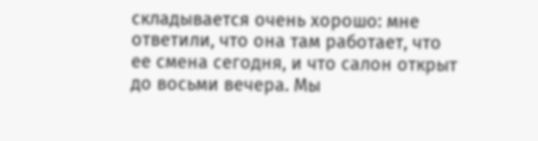складывается очень хорошо: мне ответили, что она там работает, что ее смена сегодня, и что салон открыт до восьми вечера. Мы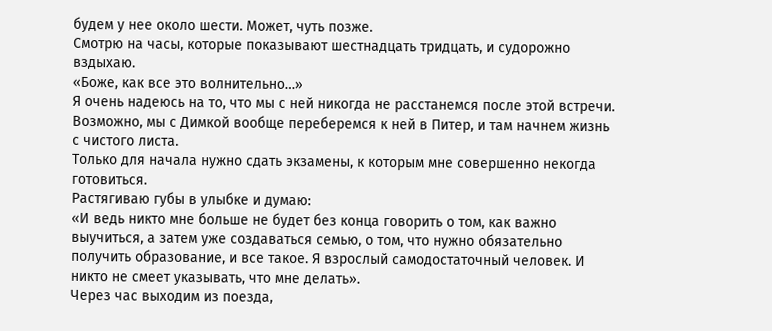будем у нее около шести. Может, чуть позже.
Смотрю на часы, которые показывают шестнадцать тридцать, и судорожно вздыхаю.
«Боже, как все это волнительно…»
Я очень надеюсь на то, что мы с ней никогда не расстанемся после этой встречи. Возможно, мы с Димкой вообще переберемся к ней в Питер, и там начнем жизнь с чистого листа.
Только для начала нужно сдать экзамены, к которым мне совершенно некогда готовиться.
Растягиваю губы в улыбке и думаю:
«И ведь никто мне больше не будет без конца говорить о том, как важно выучиться, а затем уже создаваться семью, о том, что нужно обязательно получить образование, и все такое. Я взрослый самодостаточный человек. И никто не смеет указывать, что мне делать».
Через час выходим из поезда,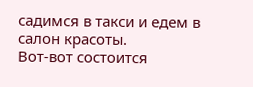садимся в такси и едем в салон красоты.
Вот-вот состоится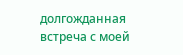долгожданная встреча с моей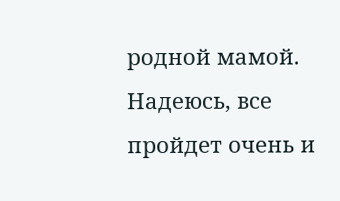родной мамой. Надеюсь, все пройдет очень и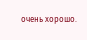очень хорошо.